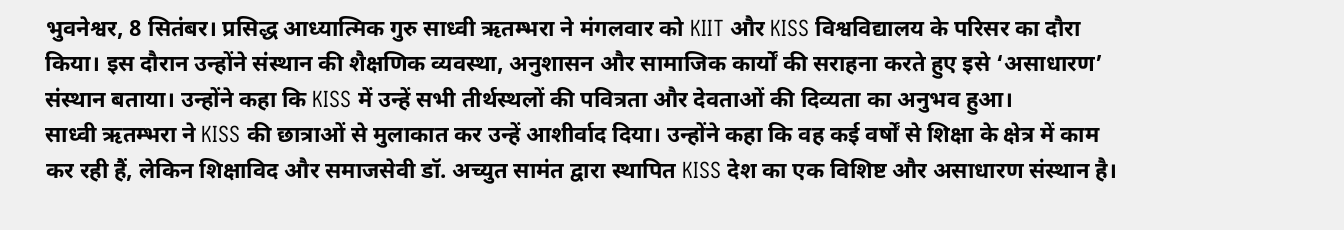भुवनेश्वर, 8 सितंबर। प्रसिद्ध आध्यात्मिक गुरु साध्वी ऋतम्भरा ने मंगलवार को KIIT और KISS विश्वविद्यालय के परिसर का दौरा किया। इस दौरान उन्होंने संस्थान की शैक्षणिक व्यवस्था, अनुशासन और सामाजिक कार्यों की सराहना करते हुए इसे ‘असाधारण’ संस्थान बताया। उन्होंने कहा कि KISS में उन्हें सभी तीर्थस्थलों की पवित्रता और देवताओं की दिव्यता का अनुभव हुआ।
साध्वी ऋतम्भरा ने KISS की छात्राओं से मुलाकात कर उन्हें आशीर्वाद दिया। उन्होंने कहा कि वह कई वर्षों से शिक्षा के क्षेत्र में काम कर रही हैं, लेकिन शिक्षाविद और समाजसेवी डॉ. अच्युत सामंत द्वारा स्थापित KISS देश का एक विशिष्ट और असाधारण संस्थान है।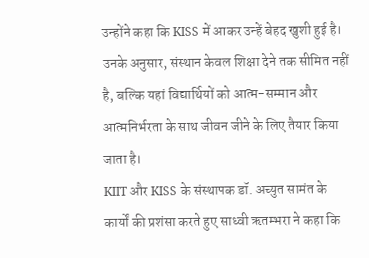उन्होंने कहा कि KISS में आकर उन्हें बेहद खुशी हुई है। उनके अनुसार, संस्थान केवल शिक्षा देने तक सीमित नहीं है, बल्कि यहां विद्यार्थियों को आत्म-सम्मान और आत्मनिर्भरता के साथ जीवन जीने के लिए तैयार किया जाता है।
KIIT और KISS के संस्थापक डॉ. अच्युत सामंत के कार्यों की प्रशंसा करते हुए साध्वी ऋतम्भरा ने कहा कि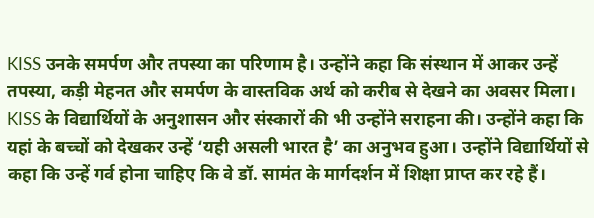KISS उनके समर्पण और तपस्या का परिणाम है। उन्होंने कहा कि संस्थान में आकर उन्हें तपस्या, कड़ी मेहनत और समर्पण के वास्तविक अर्थ को करीब से देखने का अवसर मिला।
KISS के विद्यार्थियों के अनुशासन और संस्कारों की भी उन्होंने सराहना की। उन्होंने कहा कि यहां के बच्चों को देखकर उन्हें ‘यही असली भारत है’ का अनुभव हुआ। उन्होंने विद्यार्थियों से कहा कि उन्हें गर्व होना चाहिए कि वे डॉ. सामंत के मार्गदर्शन में शिक्षा प्राप्त कर रहे हैं।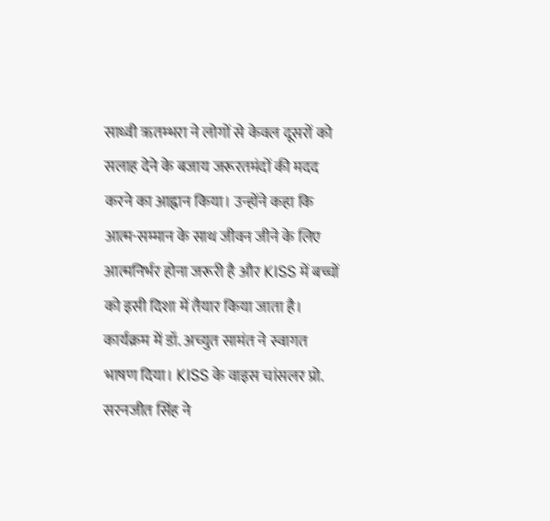साध्वी ऋतम्भरा ने लोगों से केवल दूसरों को सलाह देने के बजाय जरूरतमंदों की मदद करने का आह्वान किया। उन्होंने कहा कि आत्म-सम्मान के साथ जीवन जीने के लिए आत्मनिर्भर होना जरूरी है और KISS में बच्चों को इसी दिशा में तैयार किया जाता है।
कार्यक्रम में डॉ. अच्युत सामंत ने स्वागत भाषण दिया। KISS के वाइस चांसलर प्रो. सरनजीत सिंह ने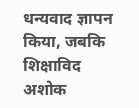धन्यवाद ज्ञापन किया, जबकि शिक्षाविद अशोक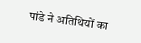पांडे ने अतिथियों का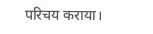परिचय कराया।